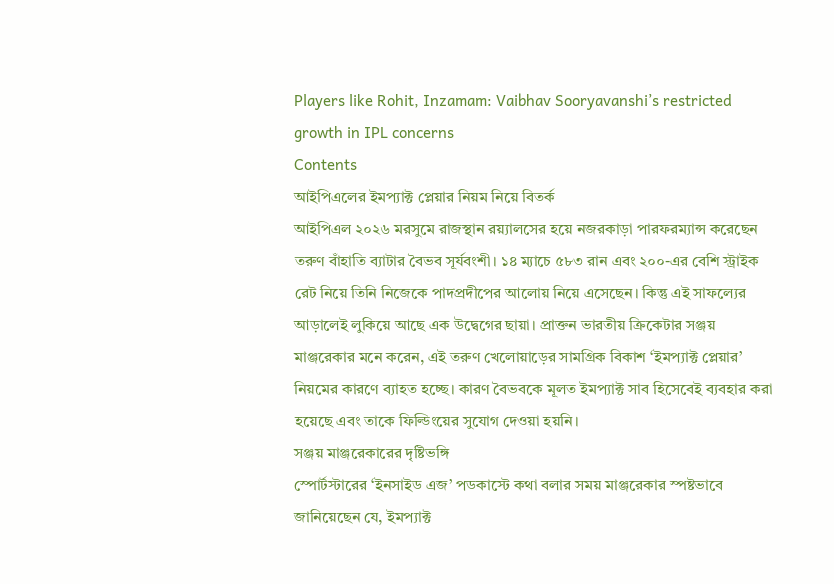Players like Rohit, Inzamam: Vaibhav Sooryavanshi’s restricted growth in IPL concerns
Contents
আইপিএলের ইমপ্যাক্ট প্লেয়ার নিয়ম নিয়ে বিতর্ক
আইপিএল ২০২৬ মরসুমে রাজস্থান রয়্যালসের হয়ে নজরকাড়া পারফরম্যান্স করেছেন তরুণ বাঁহাতি ব্যাটার বৈভব সূর্যবংশী। ১৪ ম্যাচে ৫৮৩ রান এবং ২০০-এর বেশি স্ট্রাইক রেট নিয়ে তিনি নিজেকে পাদপ্রদীপের আলোয় নিয়ে এসেছেন। কিন্তু এই সাফল্যের আড়ালেই লুকিয়ে আছে এক উদ্বেগের ছায়া। প্রাক্তন ভারতীয় ক্রিকেটার সঞ্জয় মাঞ্জরেকার মনে করেন, এই তরুণ খেলোয়াড়ের সামগ্রিক বিকাশ ‘ইমপ্যাক্ট প্লেয়ার’ নিয়মের কারণে ব্যাহত হচ্ছে। কারণ বৈভবকে মূলত ইমপ্যাক্ট সাব হিসেবেই ব্যবহার করা হয়েছে এবং তাকে ফিল্ডিংয়ের সুযোগ দেওয়া হয়নি।
সঞ্জয় মাঞ্জরেকারের দৃষ্টিভঙ্গি
স্পোর্টস্টারের ‘ইনসাইড এজ’ পডকাস্টে কথা বলার সময় মাঞ্জরেকার স্পষ্টভাবে জানিয়েছেন যে, ইমপ্যাক্ট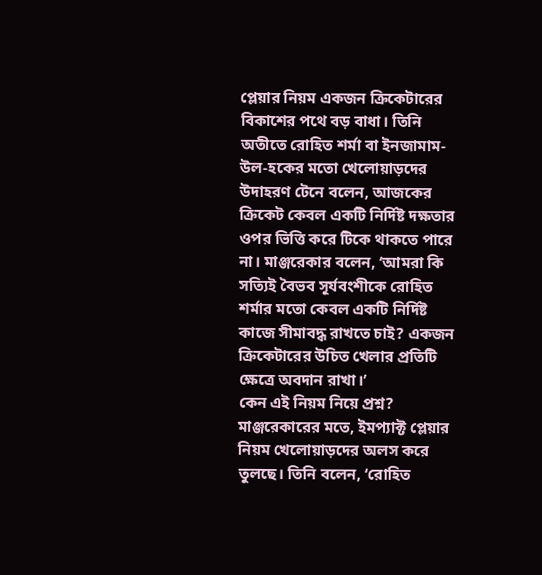প্লেয়ার নিয়ম একজন ক্রিকেটারের বিকাশের পথে বড় বাধা। তিনি অতীতে রোহিত শর্মা বা ইনজামাম-উল-হকের মতো খেলোয়াড়দের উদাহরণ টেনে বলেন, আজকের ক্রিকেট কেবল একটি নির্দিষ্ট দক্ষতার ওপর ভিত্তি করে টিকে থাকতে পারে না। মাঞ্জরেকার বলেন, ‘আমরা কি সত্যিই বৈভব সূর্যবংশীকে রোহিত শর্মার মতো কেবল একটি নির্দিষ্ট কাজে সীমাবদ্ধ রাখতে চাই? একজন ক্রিকেটারের উচিত খেলার প্রতিটি ক্ষেত্রে অবদান রাখা।’
কেন এই নিয়ম নিয়ে প্রশ্ন?
মাঞ্জরেকারের মতে, ইমপ্যাক্ট প্লেয়ার নিয়ম খেলোয়াড়দের অলস করে তুলছে। তিনি বলেন, ‘রোহিত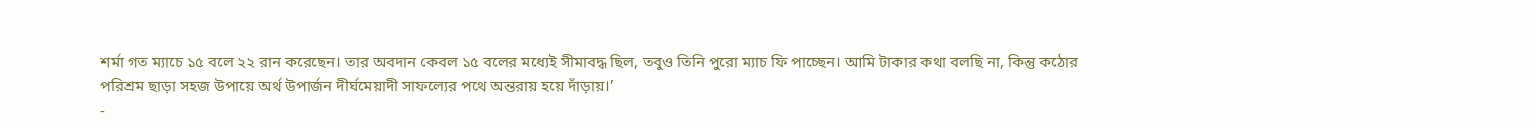শর্মা গত ম্যাচে ১৫ বলে ২২ রান করেছেন। তার অবদান কেবল ১৫ বলের মধ্যেই সীমাবদ্ধ ছিল, তবুও তিনি পুরো ম্যাচ ফি পাচ্ছেন। আমি টাকার কথা বলছি না, কিন্তু কঠোর পরিশ্রম ছাড়া সহজ উপায়ে অর্থ উপার্জন দীর্ঘমেয়াদী সাফল্যের পথে অন্তরায় হয়ে দাঁড়ায়।’
-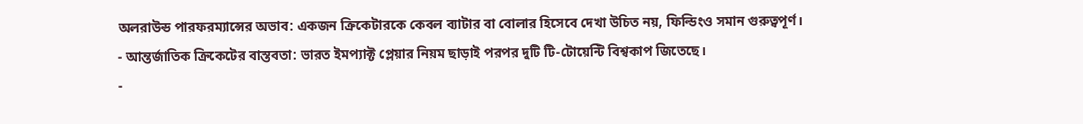অলরাউন্ড পারফরম্যান্সের অভাব: একজন ক্রিকেটারকে কেবল ব্যাটার বা বোলার হিসেবে দেখা উচিত নয়, ফিল্ডিংও সমান গুরুত্বপূর্ণ।
- আন্তর্জাতিক ক্রিকেটের বাস্তবতা: ভারত ইমপ্যাক্ট প্লেয়ার নিয়ম ছাড়াই পরপর দুটি টি-টোয়েন্টি বিশ্বকাপ জিতেছে।
-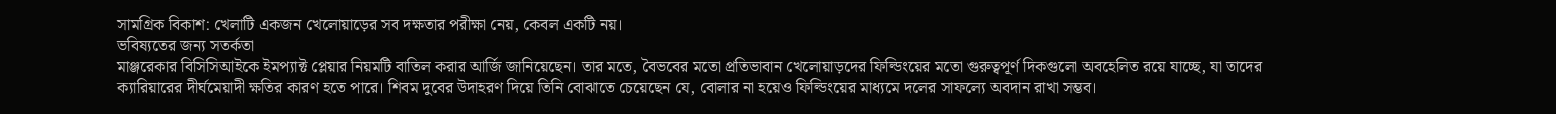সামগ্রিক বিকাশ: খেলাটি একজন খেলোয়াড়ের সব দক্ষতার পরীক্ষা নেয়, কেবল একটি নয়।
ভবিষ্যতের জন্য সতর্কতা
মাঞ্জরেকার বিসিসিআইকে ইমপ্যাক্ট প্লেয়ার নিয়মটি বাতিল করার আর্জি জানিয়েছেন। তার মতে, বৈভবের মতো প্রতিভাবান খেলোয়াড়দের ফিল্ডিংয়ের মতো গুরুত্বপূর্ণ দিকগুলো অবহেলিত রয়ে যাচ্ছে, যা তাদের ক্যারিয়ারের দীর্ঘমেয়াদী ক্ষতির কারণ হতে পারে। শিবম দুবের উদাহরণ দিয়ে তিনি বোঝাতে চেয়েছেন যে, বোলার না হয়েও ফিল্ডিংয়ের মাধ্যমে দলের সাফল্যে অবদান রাখা সম্ভব।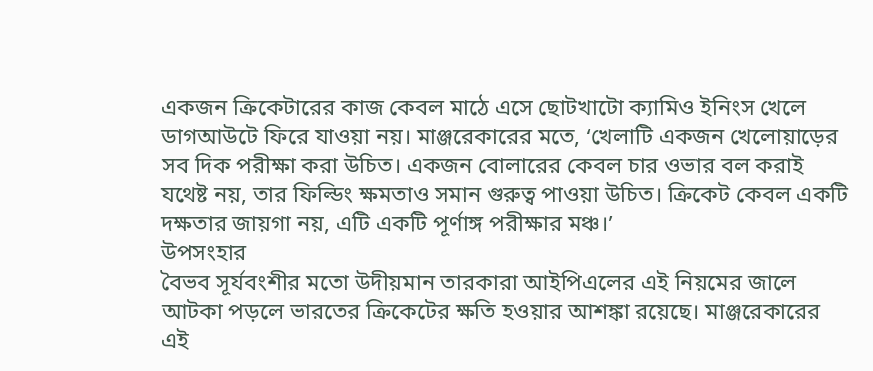একজন ক্রিকেটারের কাজ কেবল মাঠে এসে ছোটখাটো ক্যামিও ইনিংস খেলে ডাগআউটে ফিরে যাওয়া নয়। মাঞ্জরেকারের মতে, ‘খেলাটি একজন খেলোয়াড়ের সব দিক পরীক্ষা করা উচিত। একজন বোলারের কেবল চার ওভার বল করাই যথেষ্ট নয়, তার ফিল্ডিং ক্ষমতাও সমান গুরুত্ব পাওয়া উচিত। ক্রিকেট কেবল একটি দক্ষতার জায়গা নয়, এটি একটি পূর্ণাঙ্গ পরীক্ষার মঞ্চ।’
উপসংহার
বৈভব সূর্যবংশীর মতো উদীয়মান তারকারা আইপিএলের এই নিয়মের জালে আটকা পড়লে ভারতের ক্রিকেটের ক্ষতি হওয়ার আশঙ্কা রয়েছে। মাঞ্জরেকারের এই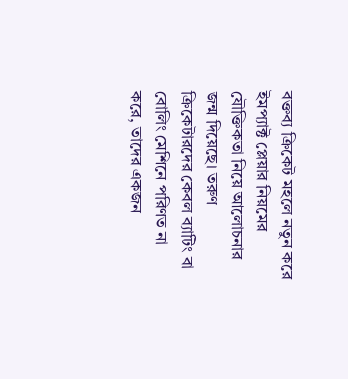বক্তব্য ক্রিকেট মহলে নতুন করে ইমপ্যাক্ট প্লেয়ার নিয়মের যৌক্তিকতা নিয়ে আলোচনার জন্ম দিয়েছে। তরুণ ক্রিকেটারদের কেবল ব্যাটিং বা বোলিং মেশিনে পরিণত না করে, তাদের একজন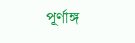পূর্ণাঙ্গ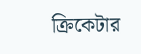ক্রিকেটার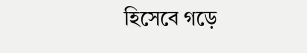হিসেবে গড়ে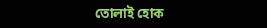তোলাই হোক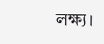লক্ষ্য।